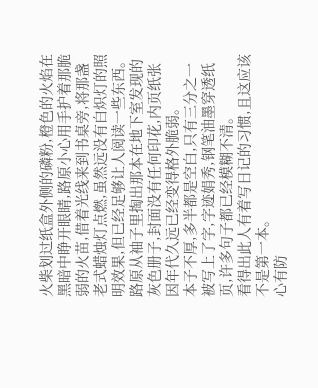火柴划过纸盒外侧的磷粉,橙色的火焰在黑暗中睁开眼睛,路原小心用手护着那脆弱的火苗,借着光线来到书桌旁,将那盏老式蜡烛灯点燃,虽然远没有白炽灯的照明效果,但已经足够让人阅读一些东西。
路原从袖子里掏出那本在地下室发现的灰色册子,封面没有任何印花,内页纸张因年代久远已经变得格外脆弱。
本子不厚,多半都是空白,只有三分之一被写上了字,字迹娟秀,钢笔油墨穿透纸页,许多句子都已经模糊不清。
看得出此人有着写日记的习惯,且这应该不是第一本。
心有防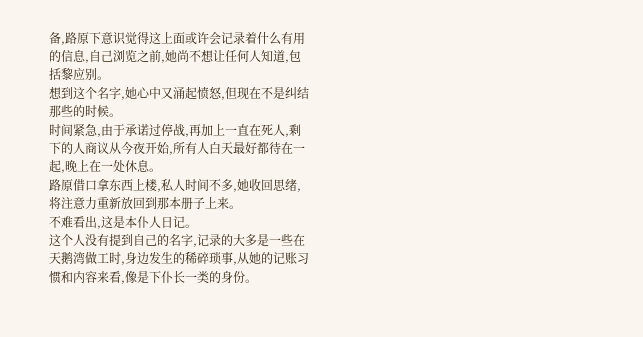备,路原下意识觉得这上面或许会记录着什么有用的信息,自己浏览之前,她尚不想让任何人知道,包括黎应别。
想到这个名字,她心中又涌起愤怒,但现在不是纠结那些的时候。
时间紧急,由于承诺过停战,再加上一直在死人,剩下的人商议从今夜开始,所有人白天最好都待在一起,晚上在一处休息。
路原借口拿东西上楼,私人时间不多,她收回思绪,将注意力重新放回到那本册子上来。
不难看出,这是本仆人日记。
这个人没有提到自己的名字,记录的大多是一些在天鹅湾做工时,身边发生的稀碎琐事,从她的记账习惯和内容来看,像是下仆长一类的身份。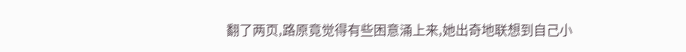翻了两页,路原竟觉得有些困意涌上来,她出奇地联想到自己小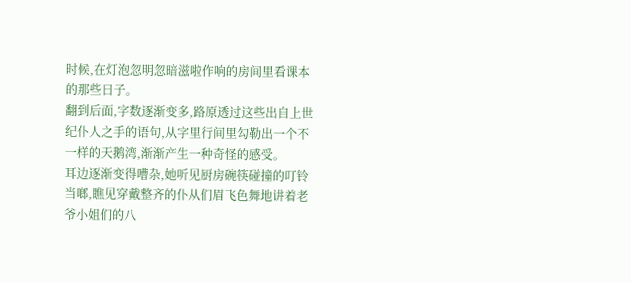时候,在灯泡忽明忽暗滋啦作响的房间里看课本的那些日子。
翻到后面,字数逐渐变多,路原透过这些出自上世纪仆人之手的语句,从字里行间里勾勒出一个不一样的天鹅湾,渐渐产生一种奇怪的感受。
耳边逐渐变得嘈杂,她听见厨房碗筷碰撞的叮铃当啷,瞧见穿戴整齐的仆从们眉飞色舞地讲着老爷小姐们的八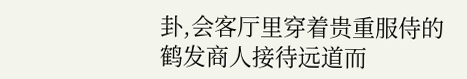卦,会客厅里穿着贵重服侍的鹤发商人接待远道而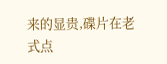来的显贵,碟片在老式点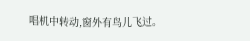唱机中转动,窗外有鸟儿飞过。